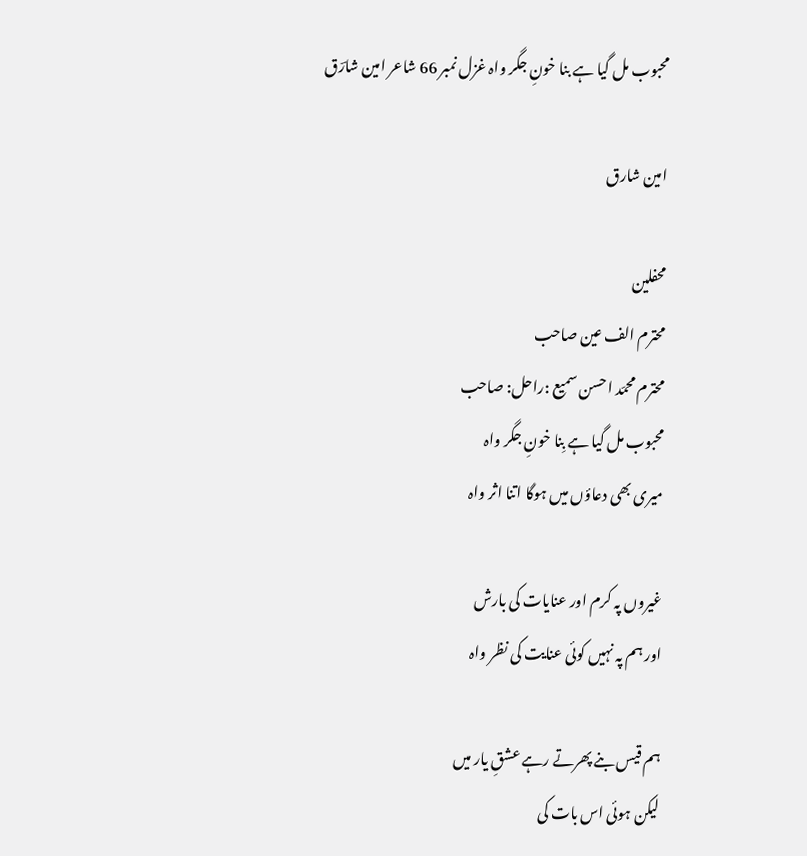محبوب مل گیا ہے بنا خونِ جگر واہ غزل نمبر 66 شاعر امین شارؔق

امین شارق

محفلین
محترم الف عین صاحب
محترم محمّد احسن سمیع :راحل: صاحب
محبوب مل گیا ہے بِنا خونِ جگر واہ
میری بھی دعاؤں میں ہوگا اتنا اثر واہ

غیروں پہ کرم اور عنایات کی بارش
اور ہم پہ نہیں کوئی عنایت کی نظر واہ

ہم قیس بنے پھرتے رہے عشقِ یار میں
لیکن ہوئی اس بات کی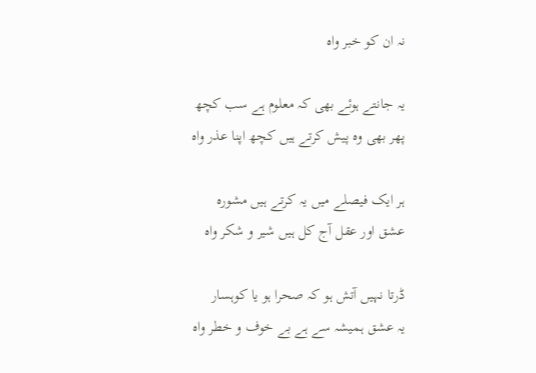نہ ان کو خبر واہ

یہ جانتے ہوئے بھی کہ معلوم ہے سب کچھ
پھر بھی وہ پیش کرتے ہیں کچھ اپنا عذر واہ

ہر ایک فیصلے میں یہ کرتے ہیں مشورہ
عشق اور عقل آج کل ہیں شیر و شکر واہ

ڈرتا نہیں آتش ہو کہ صحرا ہو یا کوہسار
یہ عشق ہمیشہ سے ہے بے خوف و خطر واہ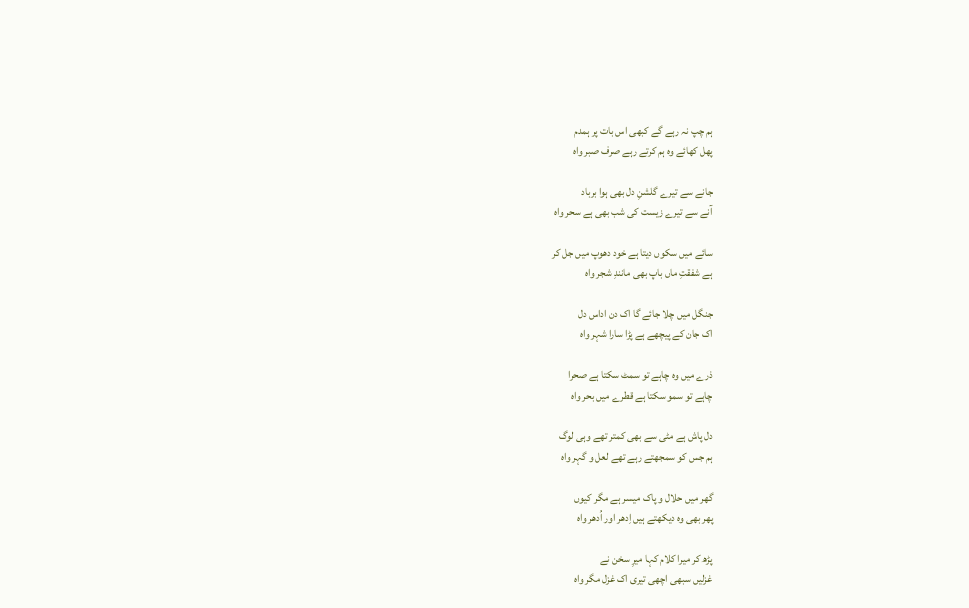ہم چپ نہ رہے گے کبھی اس بات پر ہمدم
پھل کھائے وہ ہم کرتے رہے صرف صبر واہ

جانے سے تیرے گلشنِ دل بھی ہوا برباد
آنے سے تیرے زیست کی شب بھی ہے سحر واہ

سائے میں سکوں دیتا ہے خود دھوپ میں جل کر
ہے شفقتِ ماں باپ بھی مانندِ شجر واہ

جنگل میں چلا جائے گا اک دن اداس دل
اک جان کے پیچھے ہے پڑا سارا شہر واہ

ذرے میں وہ چاہے تو سمٹ سکتا ہے صحرا
چاہے تو سمو سکتا ہے قطرے میں بحر واہ

دل پاش ہے مٹی سے بھی کمتر تھے وہی لوگ
ہم جس کو سمجھتے رہے تھے لعل و گہر واہ

گھر میں حلال و پاک میسر ہے مگر کیوں
پھر بھی وہ دیکھتے ہیں اِدھر اور اُدھر واہ

پڑھ کر میرا کلام کہا میرِ سخن نے
غزلیں سبھی اچھی تیری اک غزل مگر واہ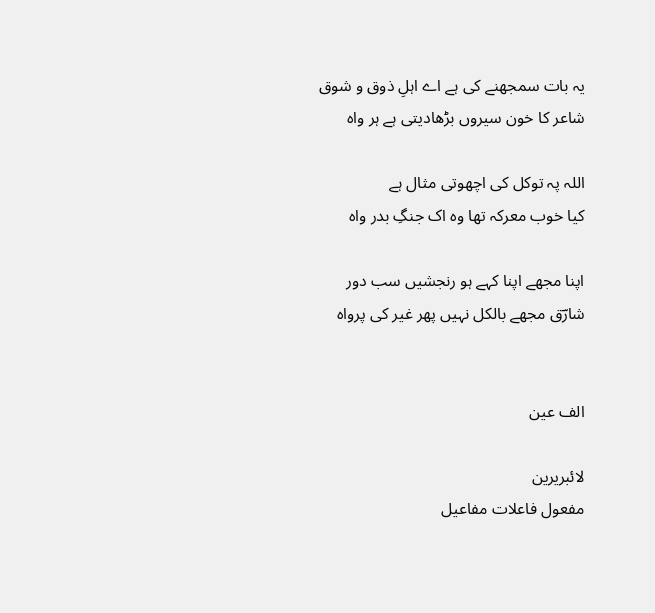یہ بات سمجھنے کی ہے اے اہلِ ذوق و شوق
شاعر کا خون سیروں بڑھادیتی ہے ہر واہ

اللہ پہ توکل کی اچھوتی مثال ہے
کیا خوب معرکہ تھا وہ اک جنگِ بدر واہ

اپنا مجھے اپنا کہے ہو رنجشیں سب دور
شارؔق مجھے بالکل نہیں پھر غیر کی پرواہ


الف عین

لائبریرین
مفعول فاعلات مفاعیل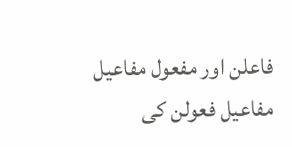فاعلن اور مفعول مفاعیل مفاعیل فعولن کی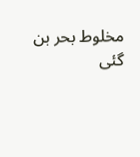مخلوط بحر بن گئی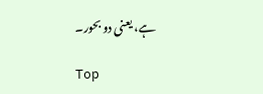ہے، یعنی دو بحور۔

Top